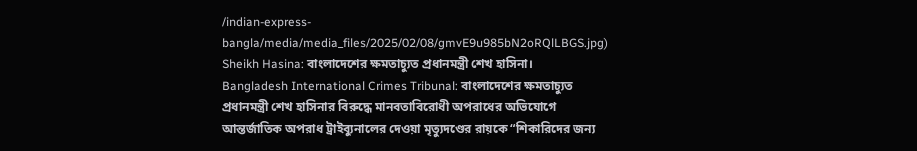/indian-express-bangla/media/media_files/2025/02/08/gmvE9u985bN2oRQlLBGS.jpg)
Sheikh Hasina: বাংলাদেশের ক্ষমতাচ্যুত প্রধানমন্ত্রী শেখ হাসিনা।
Bangladesh International Crimes Tribunal: বাংলাদেশের ক্ষমতাচ্যুত প্রধানমন্ত্রী শেখ হাসিনার বিরুদ্ধে মানবতাবিরোধী অপরাধের অভিযোগে আন্তর্জাতিক অপরাধ ট্রাইব্যুনালের দেওয়া মৃত্যুদণ্ডের রায়কে “শিকারিদের জন্য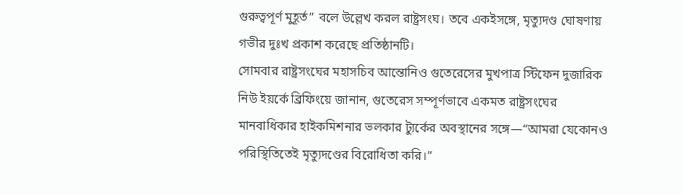গুরুত্বপূর্ণ মুহূর্ত” বলে উল্লেখ করল রাষ্ট্রসংঘ। তবে একইসঙ্গে, মৃত্যুদণ্ড ঘোষণায় গভীর দুঃখ প্রকাশ করেছে প্রতিষ্ঠানটি।
সোমবার রাষ্ট্রসংঘের মহাসচিব আন্তোনিও গুতেরেসের মুখপাত্র স্টিফেন দুজারিক নিউ ইয়র্কে ব্রিফিংয়ে জানান, গুতেরেস সম্পূর্ণভাবে একমত রাষ্ট্রসংঘের মানবাধিকার হাইকমিশনার ভলকার ট্যুর্কের অবস্থানের সঙ্গে—“আমরা যেকোনও পরিস্থিতিতেই মৃত্যুদণ্ডের বিরোধিতা করি।”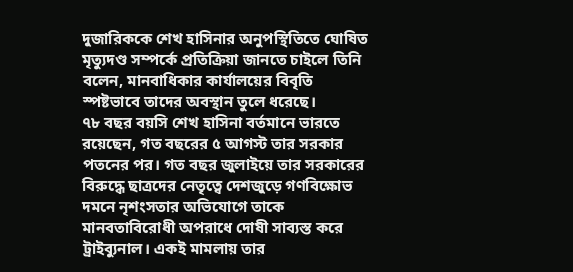দুজারিককে শেখ হাসিনার অনুপস্থিতিতে ঘোষিত মৃত্যুদণ্ড সম্পর্কে প্রতিক্রিয়া জানতে চাইলে তিনি বলেন, মানবাধিকার কার্যালয়ের বিবৃতি স্পষ্টভাবে তাদের অবস্থান তুলে ধরেছে।
৭৮ বছর বয়সি শেখ হাসিনা বর্তমানে ভারতে রয়েছেন, গত বছরের ৫ আগস্ট তার সরকার পতনের পর। গত বছর জুলাইয়ে তার সরকারের বিরুদ্ধে ছাত্রদের নেতৃত্বে দেশজুড়ে গণবিক্ষোভ দমনে নৃশংসতার অভিযোগে তাকে মানবতাবিরোধী অপরাধে দোষী সাব্যস্ত করে ট্রাইব্যুনাল। একই মামলায় তার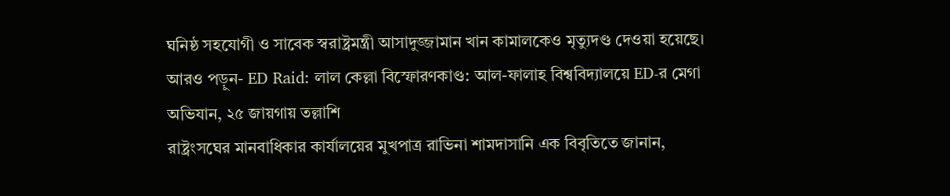ঘনিষ্ঠ সহযোগী ও সাবেক স্বরাষ্ট্রমন্ত্রী আসাদুজ্জামান খান কামালকেও মৃত্যুদণ্ড দেওয়া হয়েছে।
আরও পড়ুন- ED Raid: লাল কেল্লা বিস্ফোরণকাণ্ড: আল-ফালাহ বিশ্ববিদ্যালয়ে ED-র মেগা অভিযান, ২৫ জায়গায় তল্লাশি
রাষ্ট্রংসঘের মানবাধিকার কার্যালয়ের মুখপাত্র রাভিনা শামদাসানি এক বিবৃতিতে জানান,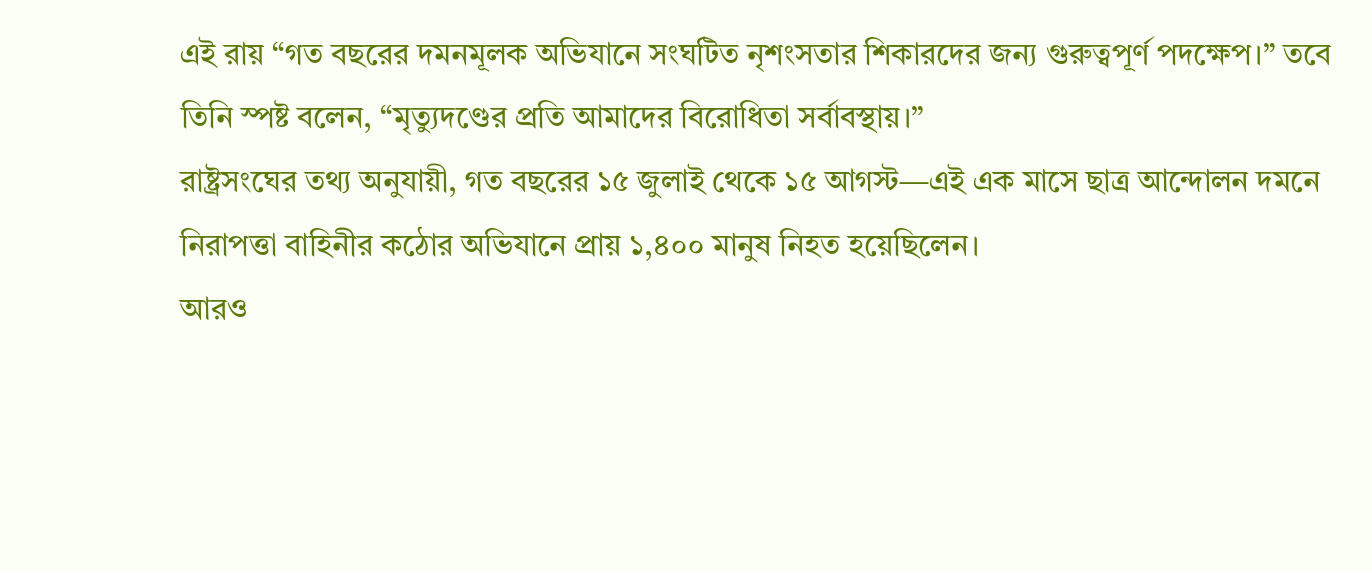এই রায় “গত বছরের দমনমূলক অভিযানে সংঘটিত নৃশংসতার শিকারদের জন্য গুরুত্বপূর্ণ পদক্ষেপ।” তবে তিনি স্পষ্ট বলেন, “মৃত্যুদণ্ডের প্রতি আমাদের বিরোধিতা সর্বাবস্থায়।”
রাষ্ট্রসংঘের তথ্য অনুযায়ী, গত বছরের ১৫ জুলাই থেকে ১৫ আগস্ট—এই এক মাসে ছাত্র আন্দোলন দমনে নিরাপত্তা বাহিনীর কঠোর অভিযানে প্রায় ১,৪০০ মানুষ নিহত হয়েছিলেন।
আরও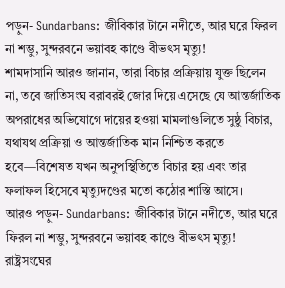পড়ুন- Sundarbans: জীবিকার টানে নদীতে, আর ঘরে ফিরল না শম্ভু, সুন্দরবনে ভয়াবহ কাণ্ডে বীভৎস মৃত্যু!
শামদাসানি আরও জানান, তারা বিচার প্রক্রিয়ায় যুক্ত ছিলেন না, তবে জাতিসংঘ বরাবরই জোর দিয়ে এসেছে যে আন্তর্জাতিক অপরাধের অভিযোগে দায়ের হওয়া মামলাগুলিতে সুষ্ঠু বিচার, যথাযথ প্রক্রিয়া ও আন্তর্জাতিক মান নিশ্চিত করতে হবে—বিশেষত যখন অনুপস্থিতিতে বিচার হয় এবং তার ফলাফল হিসেবে মৃত্যুদণ্ডের মতো কঠোর শাস্তি আসে।
আরও পড়ুন- Sundarbans: জীবিকার টানে নদীতে, আর ঘরে ফিরল না শম্ভু, সুন্দরবনে ভয়াবহ কাণ্ডে বীভৎস মৃত্যু!
রাষ্ট্রসংঘের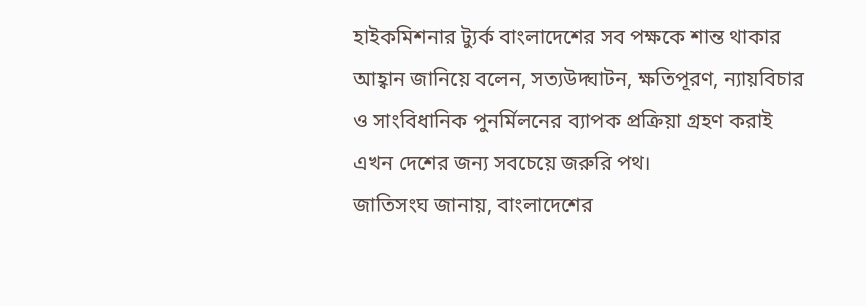হাইকমিশনার ট্যুর্ক বাংলাদেশের সব পক্ষকে শান্ত থাকার আহ্বান জানিয়ে বলেন, সত্যউদ্ঘাটন, ক্ষতিপূরণ, ন্যায়বিচার ও সাংবিধানিক পুনর্মিলনের ব্যাপক প্রক্রিয়া গ্রহণ করাই এখন দেশের জন্য সবচেয়ে জরুরি পথ।
জাতিসংঘ জানায়, বাংলাদেশের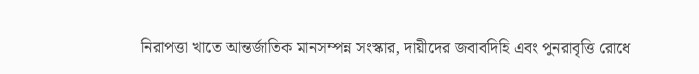নিরাপত্তা খাতে আন্তর্জাতিক মানসম্পন্ন সংস্কার, দায়ীদের জবাবদিহি এবং পুনরাবৃত্তি রোধে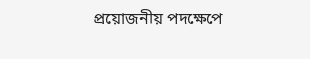প্রয়োজনীয় পদক্ষেপে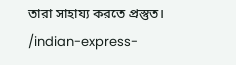তারা সাহায্য করতে প্রস্তুত।
/indian-express-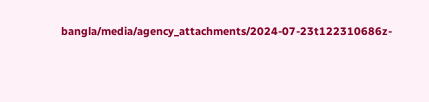bangla/media/agency_attachments/2024-07-23t122310686z-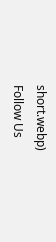short.webp)
Follow Us